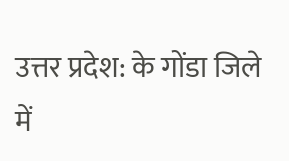उत्तर प्रदेश: के गोंडा जिले में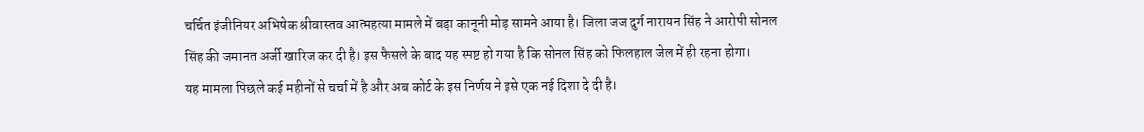चर्चित इंजीनियर अभिषेक श्रीवास्तव आत्महत्या मामले में बड़ा कानूनी मोड़ सामने आया है। जिला जज दुर्ग नारायन सिंह ने आरोपी सोनल सिंह की जमानत अर्जी खारिज कर दी है। इस फैसले के बाद यह स्पष्ट हो गया है कि सोनल सिंह को फिलहाल जेल में ही रहना होगा।
यह मामला पिछले कई महीनों से चर्चा में है और अब कोर्ट के इस निर्णय ने इसे एक नई दिशा दे दी है।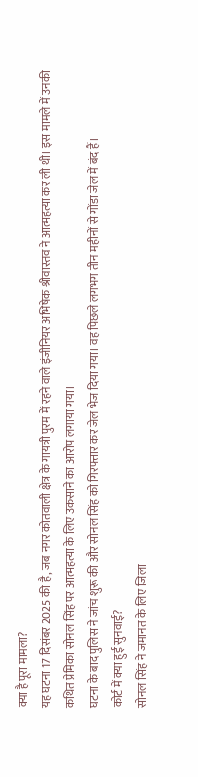क्या है पूरा मामला?
यह घटना 17 दिसंबर 2025 की है, जब नगर कोतवाली क्षेत्र के गायत्री पुरम में रहने वाले इंजीनियर अभिषेक श्रीवास्तव ने आत्महत्या कर ली थी। इस मामले में उनकी कथित प्रेमिका सोनल सिंह पर आत्महत्या के लिए उकसाने का आरोप लगाया गया।
घटना के बाद पुलिस ने जांच शुरू की और सोनल सिंह को गिरफ्तार कर जेल भेज दिया गया। वह पिछले लगभग तीन महीनों से गोंडा जेल में बंद हैं।
कोर्ट में क्या हुई सुनवाई?
सोनल सिंह ने जमानत के लिए जिला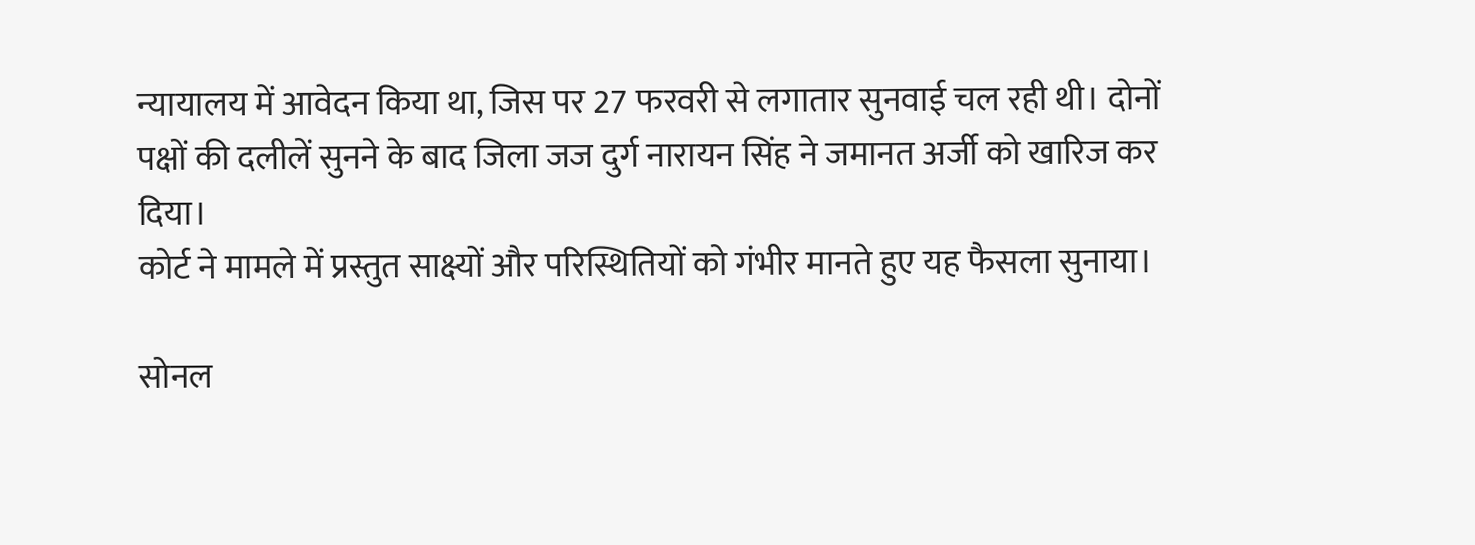न्यायालय में आवेदन किया था, जिस पर 27 फरवरी से लगातार सुनवाई चल रही थी। दोनों पक्षों की दलीलें सुनने के बाद जिला जज दुर्ग नारायन सिंह ने जमानत अर्जी को खारिज कर दिया।
कोर्ट ने मामले में प्रस्तुत साक्ष्यों और परिस्थितियों को गंभीर मानते हुए यह फैसला सुनाया।

सोनल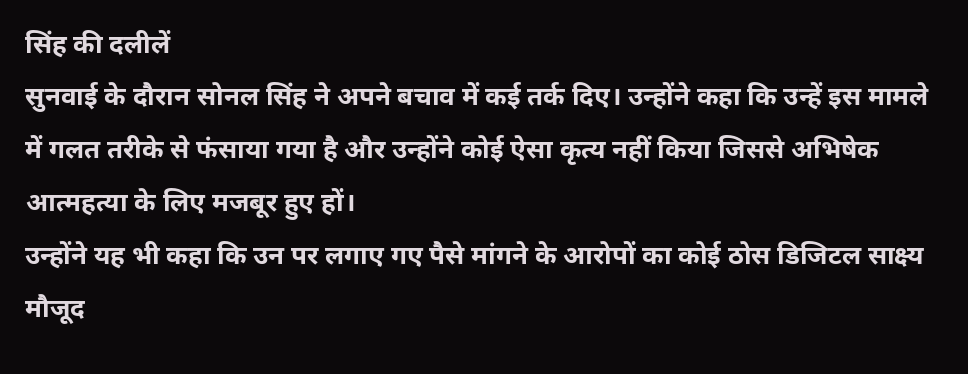सिंह की दलीलें
सुनवाई के दौरान सोनल सिंह ने अपने बचाव में कई तर्क दिए। उन्होंने कहा कि उन्हें इस मामले में गलत तरीके से फंसाया गया है और उन्होंने कोई ऐसा कृत्य नहीं किया जिससे अभिषेक आत्महत्या के लिए मजबूर हुए हों।
उन्होंने यह भी कहा कि उन पर लगाए गए पैसे मांगने के आरोपों का कोई ठोस डिजिटल साक्ष्य मौजूद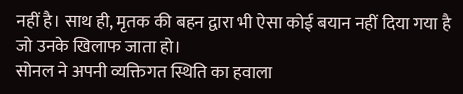नहीं है। साथ ही, मृतक की बहन द्वारा भी ऐसा कोई बयान नहीं दिया गया है जो उनके खिलाफ जाता हो।
सोनल ने अपनी व्यक्तिगत स्थिति का हवाला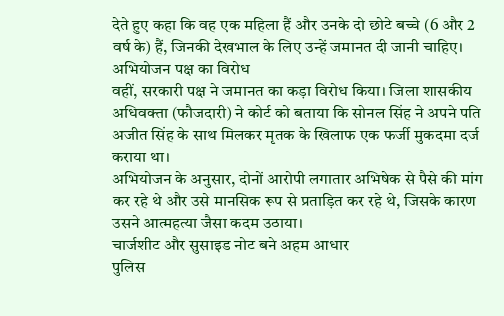देते हुए कहा कि वह एक महिला हैं और उनके दो छोटे बच्चे (6 और 2 वर्ष के) हैं, जिनकी देखभाल के लिए उन्हें जमानत दी जानी चाहिए।
अभियोजन पक्ष का विरोध
वहीं, सरकारी पक्ष ने जमानत का कड़ा विरोध किया। जिला शासकीय अधिवक्ता (फौजदारी) ने कोर्ट को बताया कि सोनल सिंह ने अपने पति अजीत सिंह के साथ मिलकर मृतक के खिलाफ एक फर्जी मुकदमा दर्ज कराया था।
अभियोजन के अनुसार, दोनों आरोपी लगातार अभिषेक से पैसे की मांग कर रहे थे और उसे मानसिक रूप से प्रताड़ित कर रहे थे, जिसके कारण उसने आत्महत्या जैसा कदम उठाया।
चार्जशीट और सुसाइड नोट बने अहम आधार
पुलिस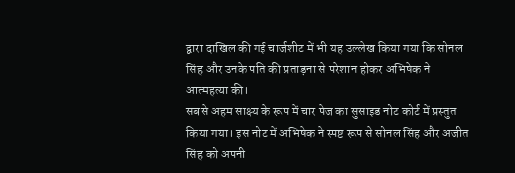द्वारा दाखिल की गई चार्जशीट में भी यह उल्लेख किया गया कि सोनल सिंह और उनके पति की प्रताड़ना से परेशान होकर अभिषेक ने आत्महत्या की।
सबसे अहम साक्ष्य के रूप में चार पेज का सुसाइड नोट कोर्ट में प्रस्तुत किया गया। इस नोट में अभिषेक ने स्पष्ट रूप से सोनल सिंह और अजीत सिंह को अपनी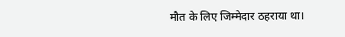मौत के लिए जिम्मेदार ठहराया था।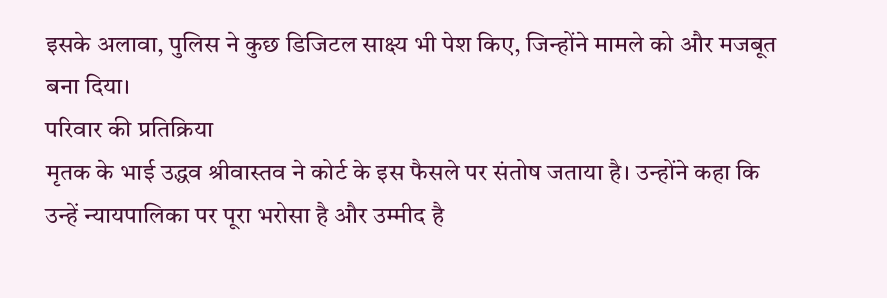इसके अलावा, पुलिस ने कुछ डिजिटल साक्ष्य भी पेश किए, जिन्होंने मामले को और मजबूत बना दिया।
परिवार की प्रतिक्रिया
मृतक के भाई उद्धव श्रीवास्तव ने कोर्ट के इस फैसले पर संतोष जताया है। उन्होंने कहा कि उन्हें न्यायपालिका पर पूरा भरोसा है और उम्मीद है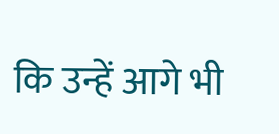कि उन्हें आगे भी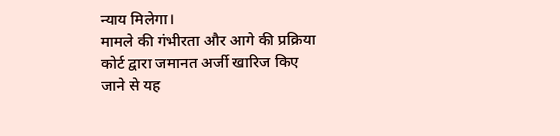न्याय मिलेगा।
मामले की गंभीरता और आगे की प्रक्रिया
कोर्ट द्वारा जमानत अर्जी खारिज किए जाने से यह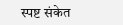स्पष्ट संकेत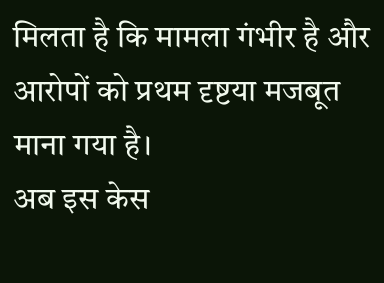मिलता है कि मामला गंभीर है और आरोपों को प्रथम दृष्टया मजबूत माना गया है।
अब इस केस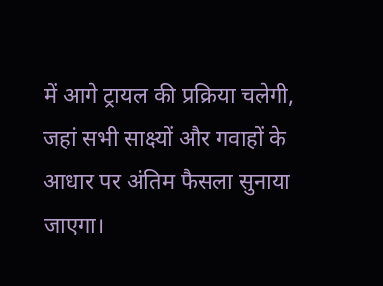में आगे ट्रायल की प्रक्रिया चलेगी, जहां सभी साक्ष्यों और गवाहों के आधार पर अंतिम फैसला सुनाया जाएगा।